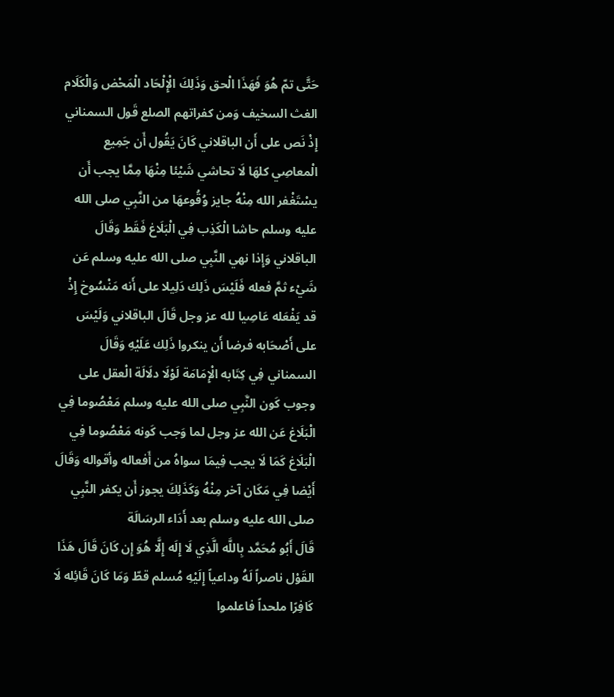حَتَّى تمّ هُوَ فَهَذَا الْحق وَذَلِكَ الْإِلْحَاد الْمَحْض وَالْكَلَام الغث السخيف وَمن كفراتهم الصلع قَول السمناني إِذْ نَص على أَن الباقلاني كَانَ يَقُول أَن جَمِيع الْمعاصِي كلهَا لَا تحاشي شَيْئا مِنْهَا مِمَّا يجب أَن يسْتَغْفر الله مِنْهُ جايز وُقُوعهَا من النَّبِي صلى الله عليه وسلم حاشا الْكَذِب فِي الْبَلَاغ فَقَط وَقَالَ الباقلاني وَإِذا نهي النَّبِي صلى الله عليه وسلم عَن شَيْء ثمَّ فعله فَلَيْسَ ذَلِك دَلِيلا على أَنه مَنْسُوخ إِذْ قد يَفْعَله عَاصِيا لله عز وجل قَالَ الباقلاني وَلَيْسَ على أَصْحَابه فرضا أَن ينكروا ذَلِك عَلَيْهِ وَقَالَ السمناني فِي كِتَابه الْإِمَامَة لَوْلَا دلَالَة الْعقل على وجوب كَون النَّبِي صلى الله عليه وسلم مَعْصُوما فِي الْبَلَاغ عَن الله عز وجل لما وَجب كَونه مَعْصُوما فِي الْبَلَاغ كَمَا لَا يجب فِيمَا سواهُ من أَفعاله وأقواله وَقَالَ أَيْضا فِي مَكَان آخر مِنْهُ وَكَذَلِكَ يجوز أَن يكفر النَّبِي صلى الله عليه وسلم بعد أَدَاء الرسَالَة
قَالَ أَبُو مُحَمَّد بِاللَّه الَّذِي لَا إِلَه إِلَّا هُوَ إِن كَانَ قَالَ هَذَا القَوْل ناصراً لَهُ وداعياً إِلَيْهِ مُسلم قطّ وَمَا كَانَ قَائِله لَا كَافِرًا ملحداً فاعلموا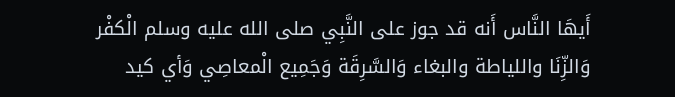أَيهَا النَّاس أَنه قد جوز على النَّبِي صلى الله عليه وسلم الْكفْر وَالزِّنَا واللياطة والبغاء وَالسَّرِقَة وَجَمِيع الْمعاصِي وَأي كيد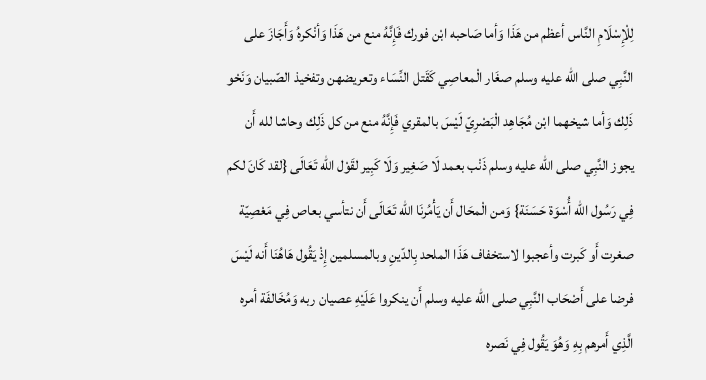لِلْإِسْلَامِ النَّاس أعظم من هَذَا وَأما صَاحبه ابْن فورك فَإِنَّهُ منع من هَذَا وَأنْكرهُ وَأَجَازَ على النَّبِي صلى الله عليه وسلم صغَار الْمعاصِي كَقَتل النِّسَاء وتعريضهن وتفخيذ الصّبيان وَنَحْو ذَلِك وَأما شيخهما ابْن مُجَاهِد الْبَصْرِيّ لَيْسَ بالمقري فَإِنَّهُ منع من كل ذَلِك وحاشا لله أَن يجوز النَّبِي صلى الله عليه وسلم ذَنْب بعمد لَا صَغِير وَلَا كَبِير لقَوْل الله تَعَالَى {لقد كَانَ لكم فِي رَسُول الله أُسْوَة حَسَنَة} وَمن الْمحَال أَن يَأْمُرنَا الله تَعَالَى أَن نتأسي بعاص فِي مَعْصِيّة صغرت أَو كَبرت وأعجبوا لاستخفاف هَذَا الملحد بِالدّينِ وبالمسلمين إِذْ يَقُول هَاهُنَا أَنه لَيْسَ فرضا على أَصْحَاب النَّبِي صلى الله عليه وسلم أَن ينكروا عَلَيْهِ عصيان ربه وَمُخَالفَة أمره الَّذِي أَمرهم بِهِ وَهُوَ يَقُول فِي نَصره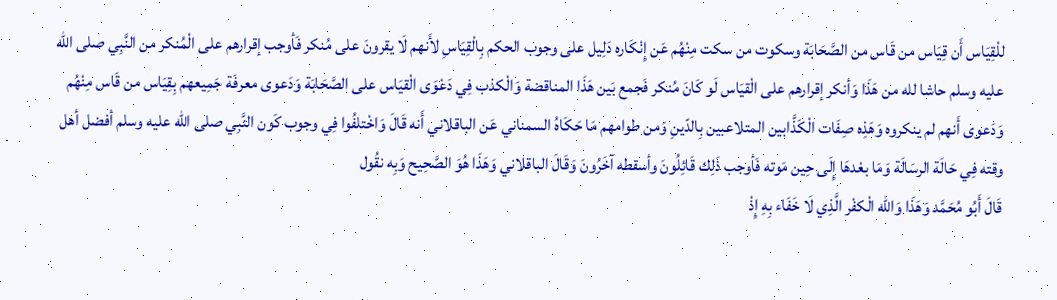للْقِيَاس أَن قِيَاس من قَاس من الصَّحَابَة وسكوت من سكت مِنْهُم عَن إِنْكَاره دَلِيل على وجوب الحكم بِالْقِيَاسِ لأَنهم لَا يقرونَ على مُنكر فَأوجب إقرارهم على الْمُنكر من النَّبِي صلى الله عليه وسلم حاشا لله من هَذَا وَأنكر إقرارهم على الْقيَاس لَو كَانَ مُنكر فَجمع بَين هَذَا المناقضة وَالْكذب فِي دَعْوَى الْقيَاس على الصَّحَابَة وَدَعوى معرفَة جَمِيعهم بِقِيَاس من قَاس مِنْهُم وَدَعوى أَنهم لم ينكروه وَهَذِه صِفَات الْكَذَّابين المتلاعبين بِالدّينِ وَمن طوامهم مَا حَكَاهُ السمناني عَن الباقلاني أَنه قَالَ وَاخْتلفُوا فِي وجوب كَون النَّبِي صلى الله عليه وسلم أفضل أهل وقته فِي حَالَة الرسَالَة وَمَا بعْدهَا إِلَى حِين مَوته فَأوجب ذَلِك قَائِلُونَ وأسقطه آخَرُونَ وَقَالَ الباقلاني وَهَذَا هُوَ الصَّحِيح وَبِه نقُول
قَالَ أَبُو مُحَمَّد وَهَذَا وَالله الْكفْر الَّذِي لَا خَفَاء بِهِ إِذْ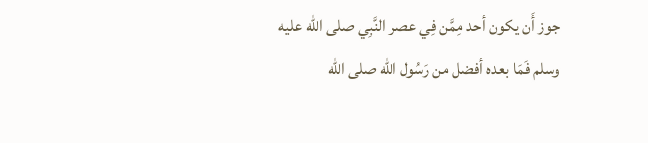جوز أَن يكون أحد مِمَّن فِي عصر النَّبِي صلى الله عليه وسلم فَمَا بعده أفضل من رَسُول الله صلى الله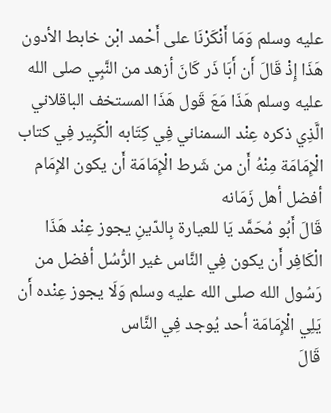عليه وسلم وَمَا أَنْكَرْنَا على أَحْمد ابْن خابط الأدون هَذَا إِذْ قَالَ أَن أَبَا ذَر كَانَ أزهد من النَّبِي صلى الله عليه وسلم هَذَا مَعَ قَول هَذَا المستخف الباقلاني الَّذِي ذكره عِنْد السمناني فِي كِتَابه الْكَبِير فِي كتاب الْإِمَامَة مِنْهُ أَن من شَرط الْإِمَامَة أَن يكون الإِمَام أفضل أهل زَمَانه
قَالَ أَبُو مُحَمَّد يَا للعيارة بِالدّينِ يجوز عِنْد هَذَا الْكَافِر أَن يكون فِي النَّاس غير الرُّسُل أفضل من رَسُول الله صلى الله عليه وسلم وَلَا يجوز عِنْده أَن يَلِي الْإِمَامَة أحد يُوجد فِي النَّاس
قَالَ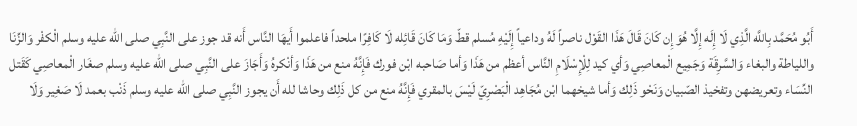أَبُو مُحَمَّد بِاللَّه الَّذِي لَا إِلَه إِلَّا هُوَ إِن كَانَ قَالَ هَذَا القَوْل ناصراً لَهُ وداعياً إِلَيْهِ مُسلم قطّ وَمَا كَانَ قَائِله لَا كَافِرًا ملحداً فاعلموا أَيهَا النَّاس أَنه قد جوز على النَّبِي صلى الله عليه وسلم الْكفْر وَالزِّنَا واللياطة والبغاء وَالسَّرِقَة وَجَمِيع الْمعاصِي وَأي كيد لِلْإِسْلَامِ النَّاس أعظم من هَذَا وَأما صَاحبه ابْن فورك فَإِنَّهُ منع من هَذَا وَأنْكرهُ وَأَجَازَ على النَّبِي صلى الله عليه وسلم صغَار الْمعاصِي كَقَتل النِّسَاء وتعريضهن وتفخيذ الصّبيان وَنَحْو ذَلِك وَأما شيخهما ابْن مُجَاهِد الْبَصْرِيّ لَيْسَ بالمقري فَإِنَّهُ منع من كل ذَلِك وحاشا لله أَن يجوز النَّبِي صلى الله عليه وسلم ذَنْب بعمد لَا صَغِير وَلَا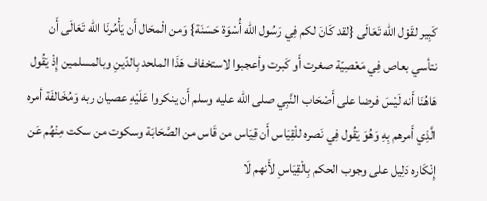كَبِير لقَوْل الله تَعَالَى {لقد كَانَ لكم فِي رَسُول الله أُسْوَة حَسَنَة} وَمن الْمحَال أَن يَأْمُرنَا الله تَعَالَى أَن نتأسي بعاص فِي مَعْصِيّة صغرت أَو كَبرت وأعجبوا لاستخفاف هَذَا الملحد بِالدّينِ وبالمسلمين إِذْ يَقُول هَاهُنَا أَنه لَيْسَ فرضا على أَصْحَاب النَّبِي صلى الله عليه وسلم أَن ينكروا عَلَيْهِ عصيان ربه وَمُخَالفَة أمره الَّذِي أَمرهم بِهِ وَهُوَ يَقُول فِي نَصره للْقِيَاس أَن قِيَاس من قَاس من الصَّحَابَة وسكوت من سكت مِنْهُم عَن إِنْكَاره دَلِيل على وجوب الحكم بِالْقِيَاسِ لأَنهم لَا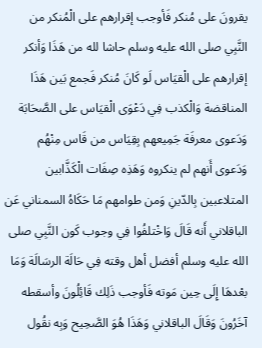يقرونَ على مُنكر فَأوجب إقرارهم على الْمُنكر من النَّبِي صلى الله عليه وسلم حاشا لله من هَذَا وَأنكر إقرارهم على الْقيَاس لَو كَانَ مُنكر فَجمع بَين هَذَا المناقضة وَالْكذب فِي دَعْوَى الْقيَاس على الصَّحَابَة وَدَعوى معرفَة جَمِيعهم بِقِيَاس من قَاس مِنْهُم وَدَعوى أَنهم لم ينكروه وَهَذِه صِفَات الْكَذَّابين المتلاعبين بِالدّينِ وَمن طوامهم مَا حَكَاهُ السمناني عَن الباقلاني أَنه قَالَ وَاخْتلفُوا فِي وجوب كَون النَّبِي صلى الله عليه وسلم أفضل أهل وقته فِي حَالَة الرسَالَة وَمَا بعْدهَا إِلَى حِين مَوته فَأوجب ذَلِك قَائِلُونَ وأسقطه آخَرُونَ وَقَالَ الباقلاني وَهَذَا هُوَ الصَّحِيح وَبِه نقُول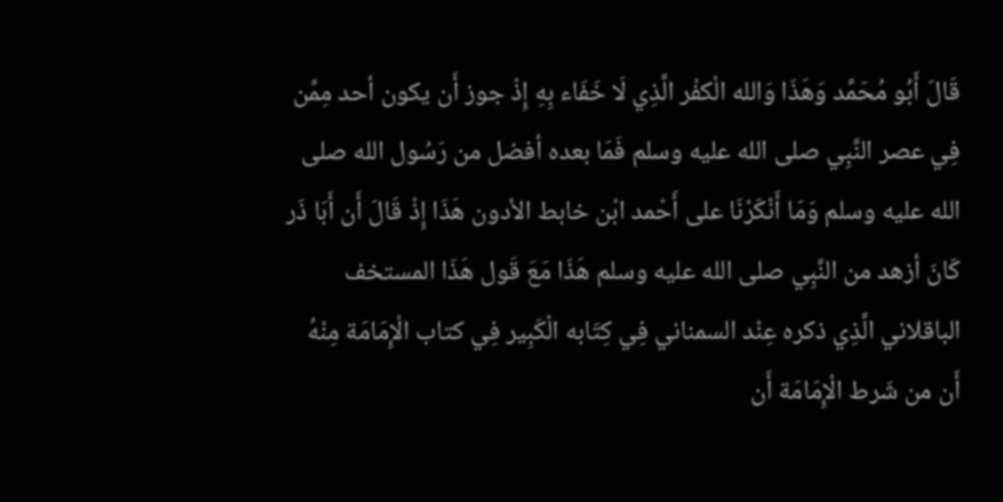قَالَ أَبُو مُحَمَّد وَهَذَا وَالله الْكفْر الَّذِي لَا خَفَاء بِهِ إِذْ جوز أَن يكون أحد مِمَّن فِي عصر النَّبِي صلى الله عليه وسلم فَمَا بعده أفضل من رَسُول الله صلى الله عليه وسلم وَمَا أَنْكَرْنَا على أَحْمد ابْن خابط الأدون هَذَا إِذْ قَالَ أَن أَبَا ذَر كَانَ أزهد من النَّبِي صلى الله عليه وسلم هَذَا مَعَ قَول هَذَا المستخف الباقلاني الَّذِي ذكره عِنْد السمناني فِي كِتَابه الْكَبِير فِي كتاب الْإِمَامَة مِنْهُ أَن من شَرط الْإِمَامَة أَن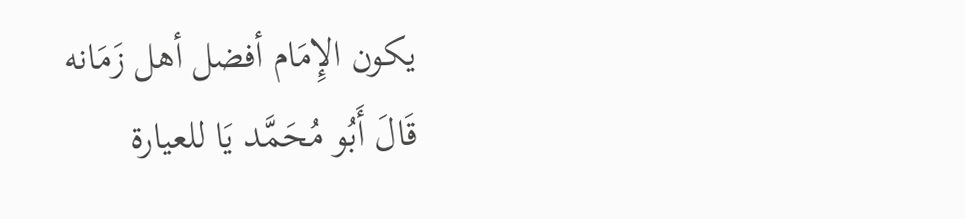يكون الإِمَام أفضل أهل زَمَانه
قَالَ أَبُو مُحَمَّد يَا للعيارة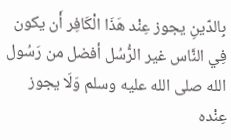بِالدّينِ يجوز عِنْد هَذَا الْكَافِر أَن يكون فِي النَّاس غير الرُّسُل أفضل من رَسُول الله صلى الله عليه وسلم وَلَا يجوز عِنْده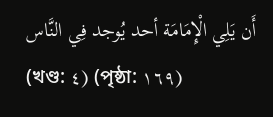أَن يَلِي الْإِمَامَة أحد يُوجد فِي النَّاس
(খণ্ড: ٤) (পৃষ্ঠা: ١٦٩)